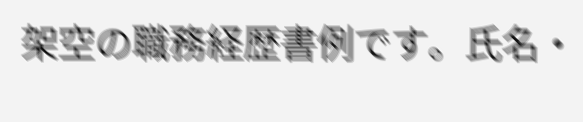架空の職務経歴書例です。氏名・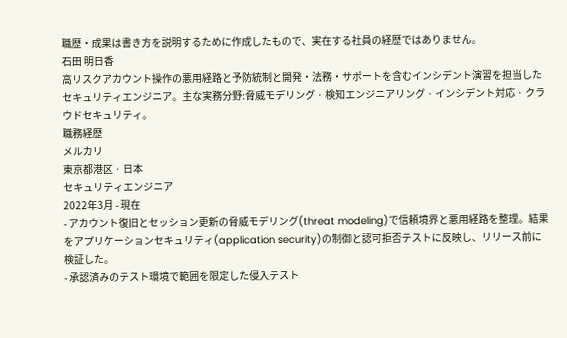職歴・成果は書き方を説明するために作成したもので、実在する社員の経歴ではありません。
石田 明日香
高リスクアカウント操作の悪用経路と予防統制と開発・法務・サポートを含むインシデント演習を担当したセキュリティエンジニア。主な実務分野:脅威モデリング · 検知エンジニアリング · インシデント対応 · クラウドセキュリティ。
職務経歴
メルカリ
東京都港区 · 日本
セキュリティエンジニア
2022年3月 - 現在
- アカウント復旧とセッション更新の脅威モデリング(threat modeling)で信頼境界と悪用経路を整理。結果をアプリケーションセキュリティ(application security)の制御と認可拒否テストに反映し、リリース前に検証した。
- 承認済みのテスト環境で範囲を限定した侵入テスト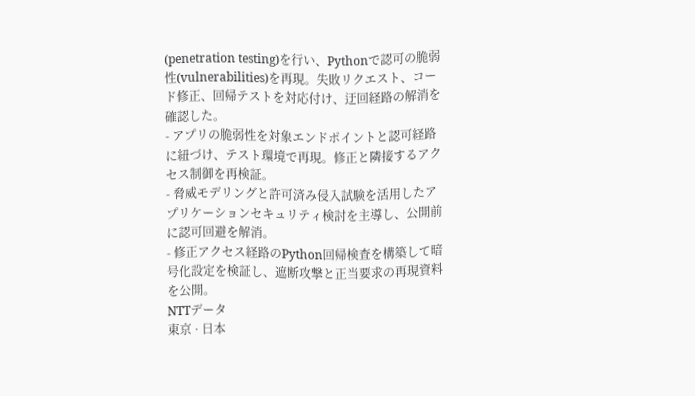(penetration testing)を行い、Pythonで認可の脆弱性(vulnerabilities)を再現。失敗リクエスト、コード修正、回帰テストを対応付け、迂回経路の解消を確認した。
- アプリの脆弱性を対象エンドポイントと認可経路に紐づけ、テスト環境で再現。修正と隣接するアクセス制御を再検証。
- 脅威モデリングと許可済み侵入試験を活用したアプリケーションセキュリティ検討を主導し、公開前に認可回避を解消。
- 修正アクセス経路のPython回帰検査を構築して暗号化設定を検証し、遮断攻撃と正当要求の再現資料を公開。
NTTデータ
東京 · 日本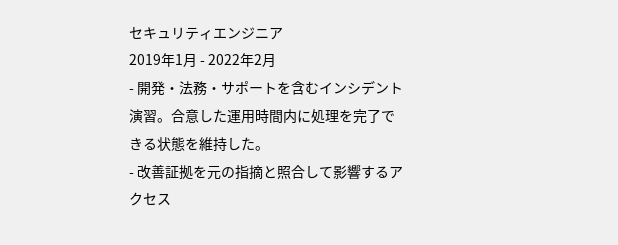セキュリティエンジニア
2019年1月 - 2022年2月
- 開発・法務・サポートを含むインシデント演習。合意した運用時間内に処理を完了できる状態を維持した。
- 改善証拠を元の指摘と照合して影響するアクセス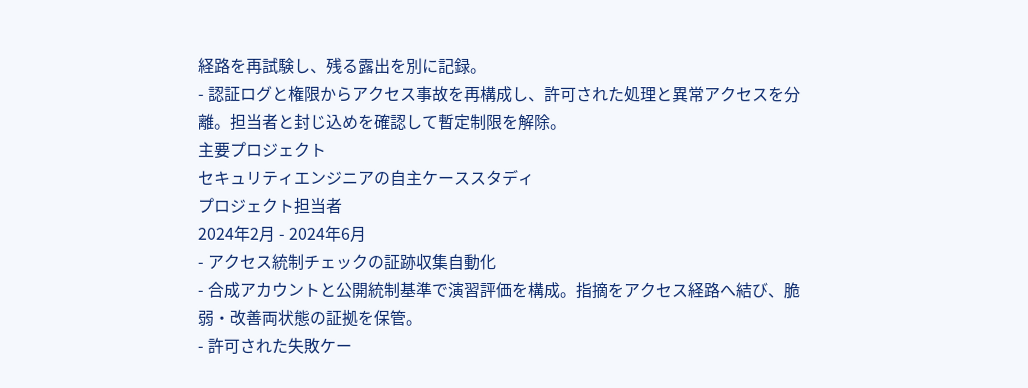経路を再試験し、残る露出を別に記録。
- 認証ログと権限からアクセス事故を再構成し、許可された処理と異常アクセスを分離。担当者と封じ込めを確認して暫定制限を解除。
主要プロジェクト
セキュリティエンジニアの自主ケーススタディ
プロジェクト担当者
2024年2月 - 2024年6月
- アクセス統制チェックの証跡収集自動化
- 合成アカウントと公開統制基準で演習評価を構成。指摘をアクセス経路へ結び、脆弱・改善両状態の証拠を保管。
- 許可された失敗ケー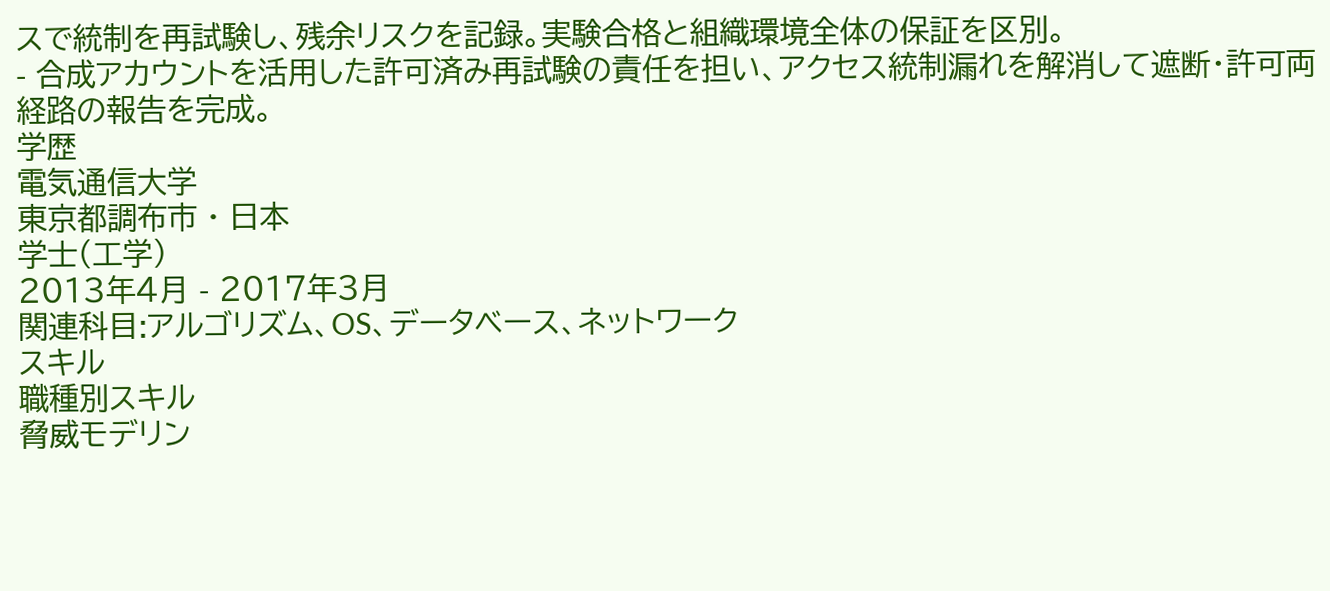スで統制を再試験し、残余リスクを記録。実験合格と組織環境全体の保証を区別。
- 合成アカウントを活用した許可済み再試験の責任を担い、アクセス統制漏れを解消して遮断・許可両経路の報告を完成。
学歴
電気通信大学
東京都調布市 · 日本
学士(工学)
2013年4月 - 2017年3月
関連科目:アルゴリズム、OS、データベース、ネットワーク
スキル
職種別スキル
脅威モデリン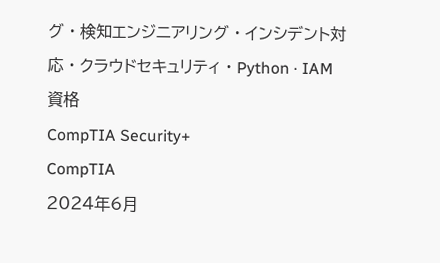グ · 検知エンジニアリング · インシデント対応 · クラウドセキュリティ · Python · IAM
資格
CompTIA Security+
CompTIA
2024年6月